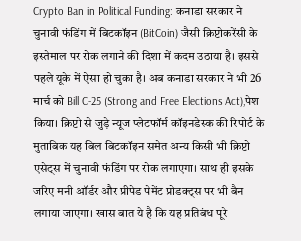Crypto Ban in Political Funding: कनाडा सरकार ने चुनावी फंडिंग में बिटकॉइन (BitCoin) जैसी क्रिप्टोकरेंसी के इस्तेमाल पर रोक लगाने की दिशा में कदम उठाया है। इससे पहले यूके में ऐसा हो चुका है। अब कनाडा सरकार ने भी 26 मार्च को Bill C-25 (Strong and Free Elections Act),पेश किया। क्रिप्टो से जुड़े न्यूज प्लेटफॉर्म कॉइनडेस्क की रिपोर्ट के मुताबिक यह बिल बिटकॉइन समेत अन्य किसी भी क्रिप्टो एसेट्स में चुनावी फंडिंग पर रोक लगाएगा। साथ ही इसके जरिए मनी ऑर्डर और प्रीपेड पेमेंट प्रोडक्ट्स पर भी बैन लगाया जाएगा। खास बात ये है कि यह प्रतिबंध पूरे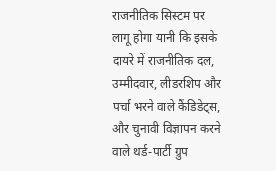राजनीतिक सिस्टम पर लागू होगा यानी कि इसके दायरे में राजनीतिक दल, उम्मीदवार, लीडरशिप और पर्चा भरने वाले कैंडिडेट्स, और चुनावी विज्ञापन करने वाले थर्ड-पार्टी ग्रुप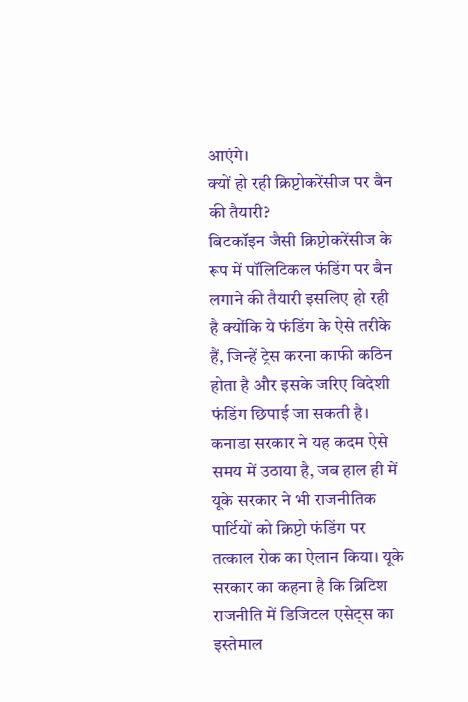आएंगे।
क्यों हो रही क्रिप्टोकरेंसीज पर बैन की तैयारी?
बिटकॉइन जैसी क्रिप्टोकरेंसीज के रूप में पॉलिटिकल फंडिंग पर बैन लगाने की तैयारी इसलिए हो रही है क्योंकि ये फंडिंग के ऐसे तरीके हैं, जिन्हें ट्रेस करना काफी कठिन होता है और इसके जरिए विदेशी फंडिंग छिपाई जा सकती है। कनाडा सरकार ने यह कदम ऐसे समय में उठाया है, जब हाल ही में यूके सरकार ने भी राजनीतिक पार्टियों को क्रिप्टो फंडिंग पर तत्काल रोक का ऐलान किया। यूके सरकार का कहना है कि ब्रिटिश राजनीति में डिजिटल एसेट्स का इस्तेमाल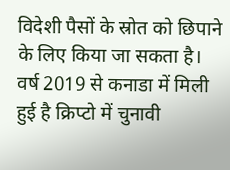विदेशी पैसों के स्रोत को छिपाने के लिए किया जा सकता है।
वर्ष 2019 से कनाडा में मिली हुई है क्रिप्टो में चुनावी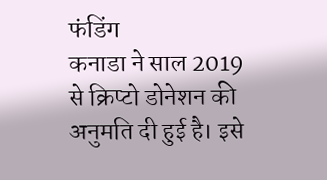फंडिंग
कनाडा ने साल 2019 से क्रिप्टो डोनेशन की अनुमति दी हुई है। इसे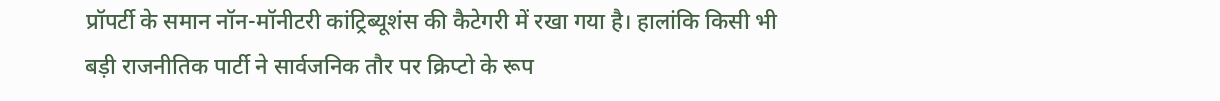प्रॉपर्टी के समान नॉन-मॉनीटरी कांट्रिब्यूशंस की कैटेगरी में रखा गया है। हालांकि किसी भी बड़ी राजनीतिक पार्टी ने सार्वजनिक तौर पर क्रिप्टो के रूप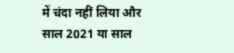में चंदा नहीं लिया और साल 2021 या साल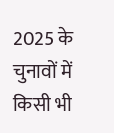2025 के चुनावों में किसी भी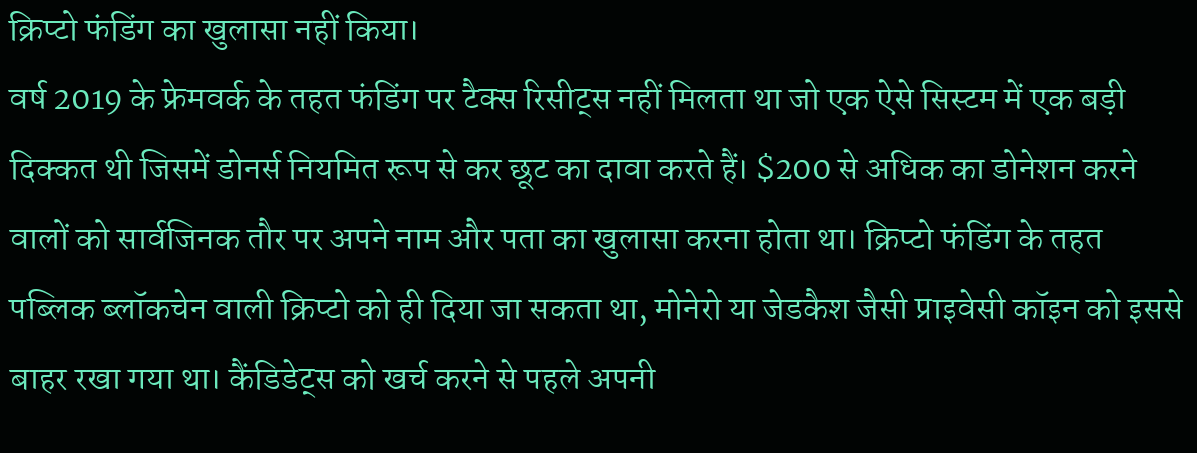क्रिप्टो फंडिंग का खुलासा नहीं किया।
वर्ष 2019 के फ्रेमवर्क के तहत फंडिंग पर टैक्स रिसीट्स नहीं मिलता था जो एक ऐसे सिस्टम में एक बड़ी दिक्कत थी जिसमें डोनर्स नियमित रूप से कर छूट का दावा करते हैं। $200 से अधिक का डोनेशन करने वालों को सार्वजिनक तौर पर अपने नाम और पता का खुलासा करना होता था। क्रिप्टो फंडिंग के तहत पब्लिक ब्लॉकचेन वाली क्रिप्टो को ही दिया जा सकता था, मोनेरो या जेडकैश जैसी प्राइवेसी कॉइन को इससे बाहर रखा गया था। कैंडिडेट्स को खर्च करने से पहले अपनी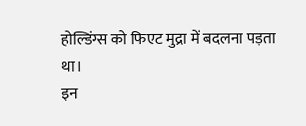होल्डिंग्स को फिएट मुद्रा में बदलना पड़ता था।
इन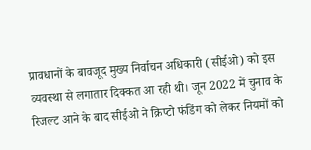प्रावधानों के बावजूद मुख्य निर्वाचन अधिकारी (सीईओ) को इस व्यवस्था से लगातार दिक्कत आ रही थी। जून 2022 में चुनाव के रिजल्ट आने के बाद सीईओ ने क्रिप्टो फंडिंग को लेकर नियमों को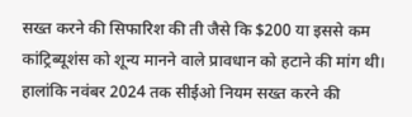सख्त करने की सिफारिश की ती जैसे कि $200 या इससे कम कांट्रिब्यूशंस को शून्य मानने वाले प्रावधान को हटाने की मांग थी। हालांकि नवंबर 2024 तक सीईओ नियम सख्त करने की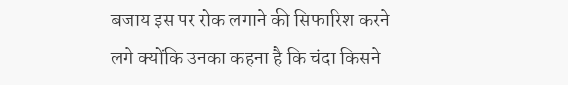बजाय इस पर रोक लगाने की सिफारिश करने लगे क्योंकि उनका कहना है कि चंदा किसने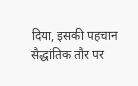दिया, इसकी पहचान सैद्धांतिक तौर पर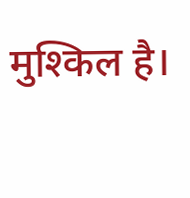मुश्किल है।